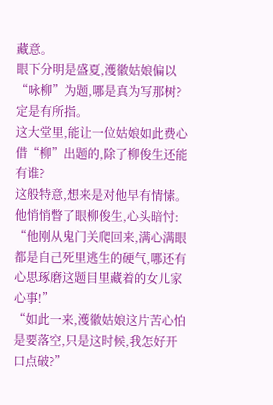藏意。
眼下分明是盛夏,濩徽姑娘偏以“咏柳”为题,哪是真为写那树?
定是有所指。
这大堂里,能让一位姑娘如此费心借“柳”出题的,除了柳俊生还能有谁?
这般特意,想来是对他早有情愫。
他悄悄瞥了眼柳俊生,心头暗忖:
“他刚从鬼门关爬回来,满心满眼都是自己死里逃生的硬气,哪还有心思琢磨这题目里藏着的女儿家心事!”
“如此一来,濩徽姑娘这片苦心怕是要落空,只是这时候,我怎好开口点破?”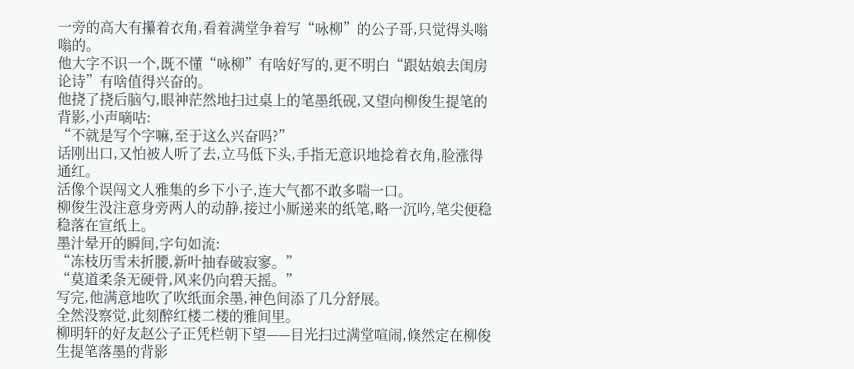一旁的高大有攥着衣角,看着满堂争着写“咏柳”的公子哥,只觉得头嗡嗡的。
他大字不识一个,既不懂“咏柳”有啥好写的,更不明白“跟姑娘去闺房论诗”有啥值得兴奋的。
他挠了挠后脑勺,眼神茫然地扫过桌上的笔墨纸砚,又望向柳俊生提笔的背影,小声嘀咕:
“不就是写个字嘛,至于这么兴奋吗?”
话刚出口,又怕被人听了去,立马低下头,手指无意识地捻着衣角,脸涨得通红。
活像个误闯文人雅集的乡下小子,连大气都不敢多喘一口。
柳俊生没注意身旁两人的动静,接过小厮递来的纸笔,略一沉吟,笔尖便稳稳落在宣纸上。
墨汁晕开的瞬间,字句如流:
“冻枝历雪未折腰,新叶抽春破寂寥。”
“莫道柔条无硬骨,风来仍向碧天摇。”
写完,他满意地吹了吹纸面余墨,神色间添了几分舒展。
全然没察觉,此刻醉红楼二楼的雅间里。
柳明轩的好友赵公子正凭栏朝下望——目光扫过满堂喧闹,倏然定在柳俊生提笔落墨的背影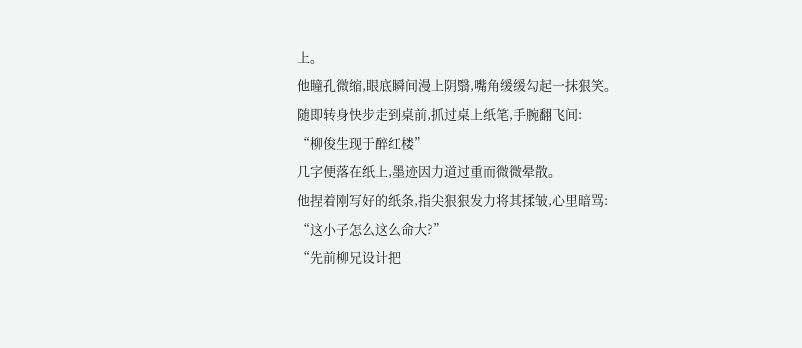上。
他瞳孔微缩,眼底瞬间漫上阴翳,嘴角缓缓勾起一抹狠笑。
随即转身快步走到桌前,抓过桌上纸笔,手腕翻飞间:
“柳俊生现于醉红楼”
几字便落在纸上,墨迹因力道过重而微微晕散。
他捏着刚写好的纸条,指尖狠狠发力将其揉皱,心里暗骂:
“这小子怎么这么命大?”
“先前柳兄设计把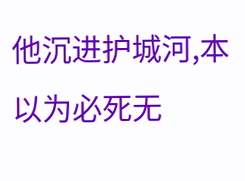他沉进护城河,本以为必死无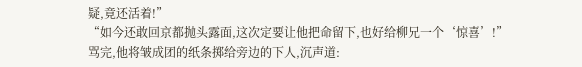疑,竟还活着!”
“如今还敢回京都抛头露面,这次定要让他把命留下,也好给柳兄一个‘惊喜’!”
骂完,他将皱成团的纸条掷给旁边的下人,沉声道: